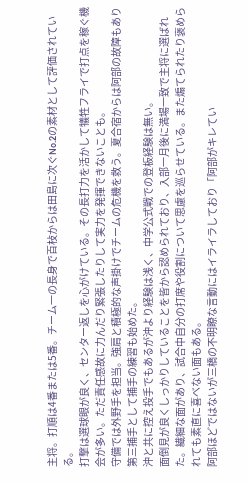主将。打順は4番または5番。チーム一の長身で百枝からは田島に次ぐNo.2の素材として評価されている。
打撃は選球眼が良く、センター返しを心がけている。その長打力を活かして犠牲フライで打点を稼ぐ機会が多い。ただ責任感故に力んだり緊張したりして実力を発揮できないことも。
守備では外野手を担当。強肩と積極的な声掛けでチームの危機を救う。夏合宿からは阿部の故障もあり第三捕手として捕手の練習も始めた。
沖と共に控え投手でもあるが沖より経験は浅く、中学公式戦での登板経験は無い。
面倒見が良くしっかりしていることを皆から認められており、入部一月後に満場一致で主将に選ばれた。繊細な面があり、試合中自分の打席や役割について思慮を巡らせている。また煽てられたり褒められても素直に喜べない面もある。
阿部ほどではないが三橋の不明瞭な言動にはイライラしており「阿部がキレてい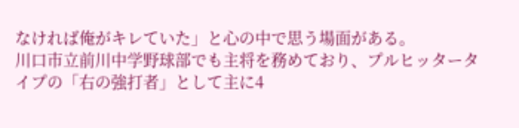なければ俺がキレていた」と心の中で思う場面がある。
川口市立前川中学野球部でも主将を務めており、プルヒッタータイプの「右の強打者」として主に4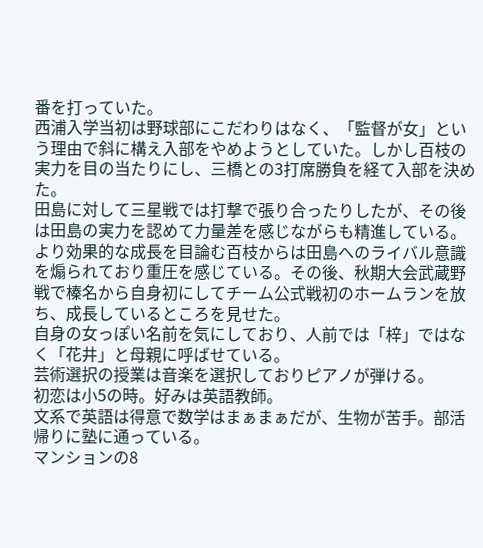番を打っていた。
西浦入学当初は野球部にこだわりはなく、「監督が女」という理由で斜に構え入部をやめようとしていた。しかし百枝の実力を目の当たりにし、三橋との3打席勝負を経て入部を決めた。
田島に対して三星戦では打撃で張り合ったりしたが、その後は田島の実力を認めて力量差を感じながらも精進している。より効果的な成長を目論む百枝からは田島へのライバル意識を煽られており重圧を感じている。その後、秋期大会武蔵野戦で榛名から自身初にしてチーム公式戦初のホームランを放ち、成長しているところを見せた。
自身の女っぽい名前を気にしており、人前では「梓」ではなく「花井」と母親に呼ばせている。
芸術選択の授業は音楽を選択しておりピアノが弾ける。
初恋は小5の時。好みは英語教師。
文系で英語は得意で数学はまぁまぁだが、生物が苦手。部活帰りに塾に通っている。
マンションの8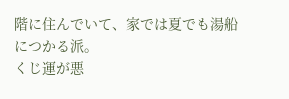階に住んでいて、家では夏でも湯船につかる派。
くじ運が悪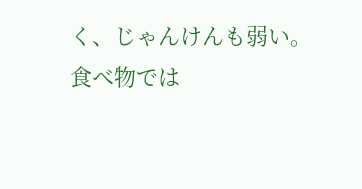く、じゃんけんも弱い。
食べ物では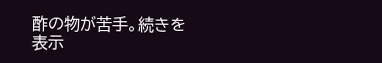酢の物が苦手。続きを表示